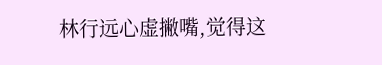林行远心虚撇嘴,觉得这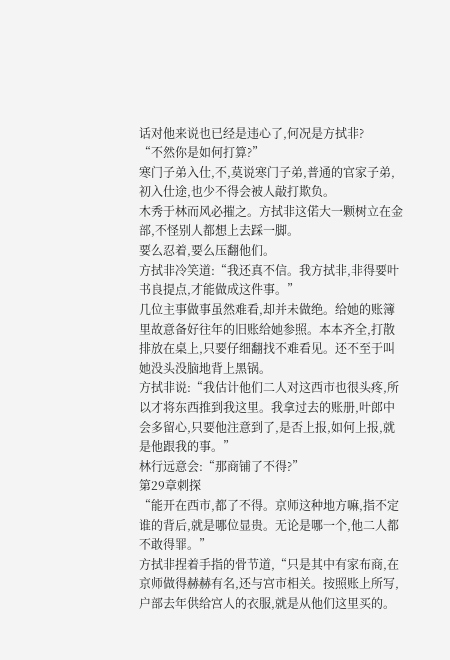话对他来说也已经是违心了,何况是方拭非?
“不然你是如何打算?”
寒门子弟入仕,不,莫说寒门子弟,普通的官家子弟,初入仕途,也少不得会被人敲打欺负。
木秀于林而风必摧之。方拭非这偌大一颗树立在金部,不怪别人都想上去踩一脚。
要么忍着,要么压翻他们。
方拭非冷笑道:“我还真不信。我方拭非,非得要叶书良提点,才能做成这件事。”
几位主事做事虽然难看,却并未做绝。给她的账簿里故意备好往年的旧账给她参照。本本齐全,打散排放在桌上,只要仔细翻找不难看见。还不至于叫她没头没脑地背上黑锅。
方拭非说:“我估计他们二人对这西市也很头疼,所以才将东西推到我这里。我拿过去的账册,叶郎中会多留心,只要他注意到了,是否上报,如何上报,就是他跟我的事。”
林行远意会:“那商铺了不得?”
第29章刺探
“能开在西市,都了不得。京师这种地方嘛,指不定谁的背后,就是哪位显贵。无论是哪一个,他二人都不敢得罪。”
方拭非捏着手指的骨节道,“只是其中有家布商,在京师做得赫赫有名,还与宫市相关。按照账上所写,户部去年供给宫人的衣服,就是从他们这里买的。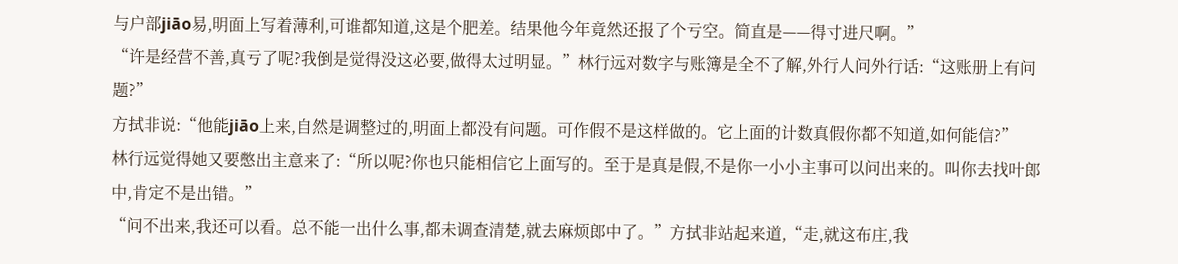与户部jiāo易,明面上写着薄利,可谁都知道,这是个肥差。结果他今年竟然还报了个亏空。简直是——得寸进尺啊。”
“许是经营不善,真亏了呢?我倒是觉得没这必要,做得太过明显。”林行远对数字与账簿是全不了解,外行人问外行话:“这账册上有问题?”
方拭非说:“他能jiāo上来,自然是调整过的,明面上都没有问题。可作假不是这样做的。它上面的计数真假你都不知道,如何能信?”
林行远觉得她又要憋出主意来了:“所以呢?你也只能相信它上面写的。至于是真是假,不是你一小小主事可以问出来的。叫你去找叶郎中,肯定不是出错。”
“问不出来,我还可以看。总不能一出什么事,都未调查清楚,就去麻烦郎中了。”方拭非站起来道,“走,就这布庄,我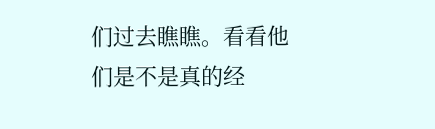们过去瞧瞧。看看他们是不是真的经